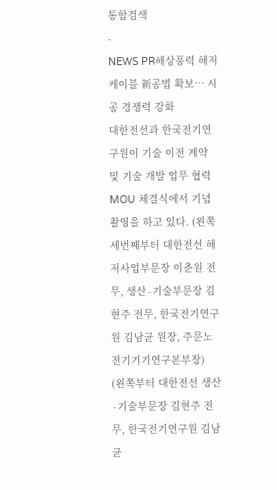통합검색
-
NEWS PR해상풍력 해저케이블 新공법 확보… 시공 경쟁력 강화
대한전선과 한국전기연구원이 기술 이전 계약 및 기술 개발 업무 협력 MOU 체결식에서 기념촬영을 하고 있다. (왼쪽 세번째부터 대한전선 해저사업부문장 이춘원 전무, 생산∙기술부문장 김현주 전무, 한국전기연구원 김남균 원장, 주문노 전기기기연구본부장) (왼쪽부터 대한전선 생산∙기술부문장 김현주 전무, 한국전기연구원 김남균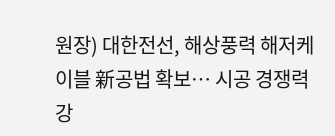원장) 대한전선, 해상풍력 해저케이블 新공법 확보… 시공 경쟁력 강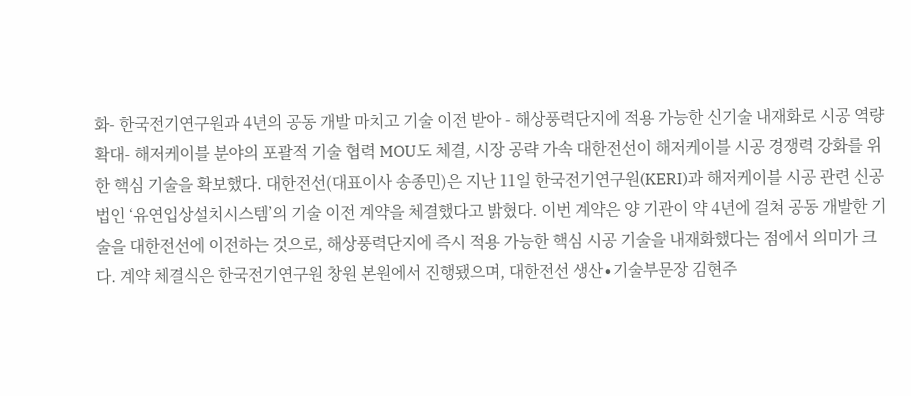화- 한국전기연구원과 4년의 공동 개발 마치고 기술 이전 받아 - 해상풍력단지에 적용 가능한 신기술 내재화로 시공 역량 확대- 해저케이블 분야의 포괄적 기술 협력 MOU도 체결, 시장 공략 가속 대한전선이 해저케이블 시공 경쟁력 강화를 위한 핵심 기술을 확보했다. 대한전선(대표이사 송종민)은 지난 11일 한국전기연구원(KERI)과 해저케이블 시공 관련 신공법인 ‘유연입상설치시스템’의 기술 이전 계약을 체결했다고 밝혔다. 이번 계약은 양 기관이 약 4년에 걸쳐 공동 개발한 기술을 대한전선에 이전하는 것으로, 해상풍력단지에 즉시 적용 가능한 핵심 시공 기술을 내재화했다는 점에서 의미가 크다. 계약 체결식은 한국전기연구원 창원 본원에서 진행됐으며, 대한전선 생산∙기술부문장 김현주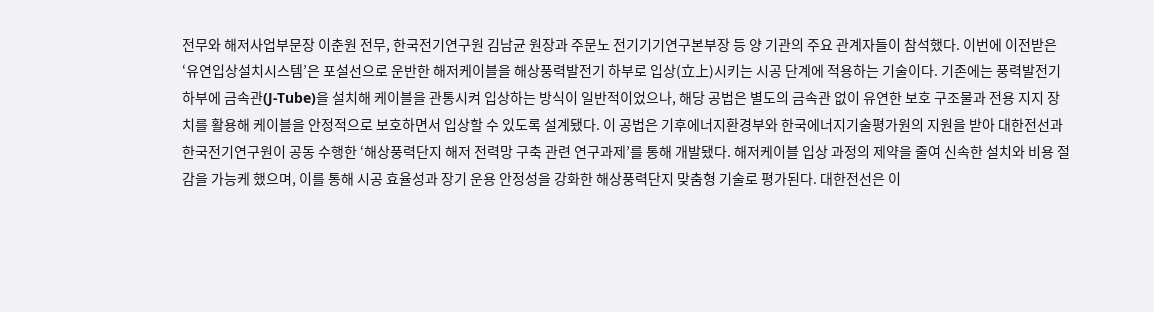전무와 해저사업부문장 이춘원 전무, 한국전기연구원 김남균 원장과 주문노 전기기기연구본부장 등 양 기관의 주요 관계자들이 참석했다. 이번에 이전받은 ‘유연입상설치시스템’은 포설선으로 운반한 해저케이블을 해상풍력발전기 하부로 입상(立上)시키는 시공 단계에 적용하는 기술이다. 기존에는 풍력발전기 하부에 금속관(J-Tube)을 설치해 케이블을 관통시켜 입상하는 방식이 일반적이었으나, 해당 공법은 별도의 금속관 없이 유연한 보호 구조물과 전용 지지 장치를 활용해 케이블을 안정적으로 보호하면서 입상할 수 있도록 설계됐다. 이 공법은 기후에너지환경부와 한국에너지기술평가원의 지원을 받아 대한전선과 한국전기연구원이 공동 수행한 ‘해상풍력단지 해저 전력망 구축 관련 연구과제’를 통해 개발됐다. 해저케이블 입상 과정의 제약을 줄여 신속한 설치와 비용 절감을 가능케 했으며, 이를 통해 시공 효율성과 장기 운용 안정성을 강화한 해상풍력단지 맞춤형 기술로 평가된다. 대한전선은 이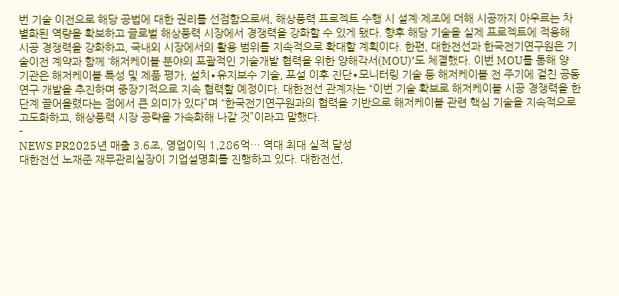번 기술 이전으로 해당 공법에 대한 권리를 선점함으로써, 해상풍력 프로젝트 수행 시 설계·제조에 더해 시공까지 아우르는 차별화된 역량을 확보하고 글로벌 해상풍력 시장에서 경쟁력을 강화할 수 있게 됐다. 향후 해당 기술을 실제 프로젝트에 적용해 시공 경쟁력을 강화하고, 국내외 시장에서의 활용 범위를 지속적으로 확대할 계획이다. 한편, 대한전선과 한국전기연구원은 기술이전 계약과 함께 ‘해저케이블 분야의 포괄적인 기술개발 협력을 위한 양해각서(MOU)’도 체결했다. 이번 MOU를 통해 양 기관은 해저케이블 특성 및 제품 평가, 설치∙유지보수 기술, 포설 이후 진단∙모니터링 기술 등 해저케이블 전 주기에 걸친 공동 연구 개발을 추진하며 중장기적으로 지속 협력할 예정이다. 대한전선 관계자는 “이번 기술 확보로 해저케이블 시공 경쟁력을 한 단계 끌어올렸다는 점에서 큰 의미가 있다”며 “한국전기연구원과의 협력을 기반으로 해저케이블 관련 핵심 기술을 지속적으로 고도화하고, 해상풍력 시장 공략을 가속화해 나갈 것”이라고 말했다.
-
NEWS PR2025년 매출 3.6조, 영업이익 1,286억… 역대 최대 실적 달성
대한전선 노재준 재무관리실장이 기업설명회를 진행하고 있다. 대한전선,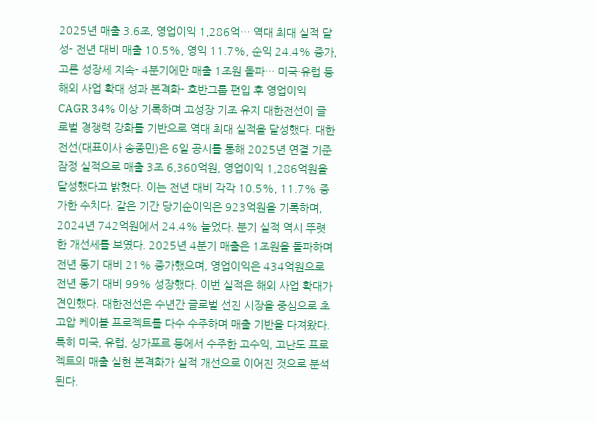2025년 매출 3.6조, 영업이익 1,286억… 역대 최대 실적 달성- 전년 대비 매출 10.5%, 영익 11.7%, 순익 24.4% 증가, 고른 성장세 지속- 4분기에만 매출 1조원 돌파… 미국·유럽 등 해외 사업 확대 성과 본격화- 호반그룹 편입 후 영업이익 CAGR 34% 이상 기록하며 고성장 기조 유지 대한전선이 글로벌 경쟁력 강화를 기반으로 역대 최대 실적을 달성했다. 대한전선(대표이사 송종민)은 6일 공시를 통해 2025년 연결 기준 잠정 실적으로 매출 3조 6,360억원, 영업이익 1,286억원을 달성했다고 밝혔다. 이는 전년 대비 각각 10.5%, 11.7% 증가한 수치다. 같은 기간 당기순이익은 923억원을 기록하며, 2024년 742억원에서 24.4% 늘었다. 분기 실적 역시 뚜렷한 개선세를 보였다. 2025년 4분기 매출은 1조원을 돌파하며 전년 동기 대비 21% 증가했으며, 영업이익은 434억원으로 전년 동기 대비 99% 성장했다. 이번 실적은 해외 사업 확대가 견인했다. 대한전선은 수년간 글로벌 선진 시장을 중심으로 초고압 케이블 프로젝트를 다수 수주하며 매출 기반을 다져왔다. 특히 미국, 유럽, 싱가포르 등에서 수주한 고수익, 고난도 프로젝트의 매출 실현 본격화가 실적 개선으로 이어진 것으로 분석된다.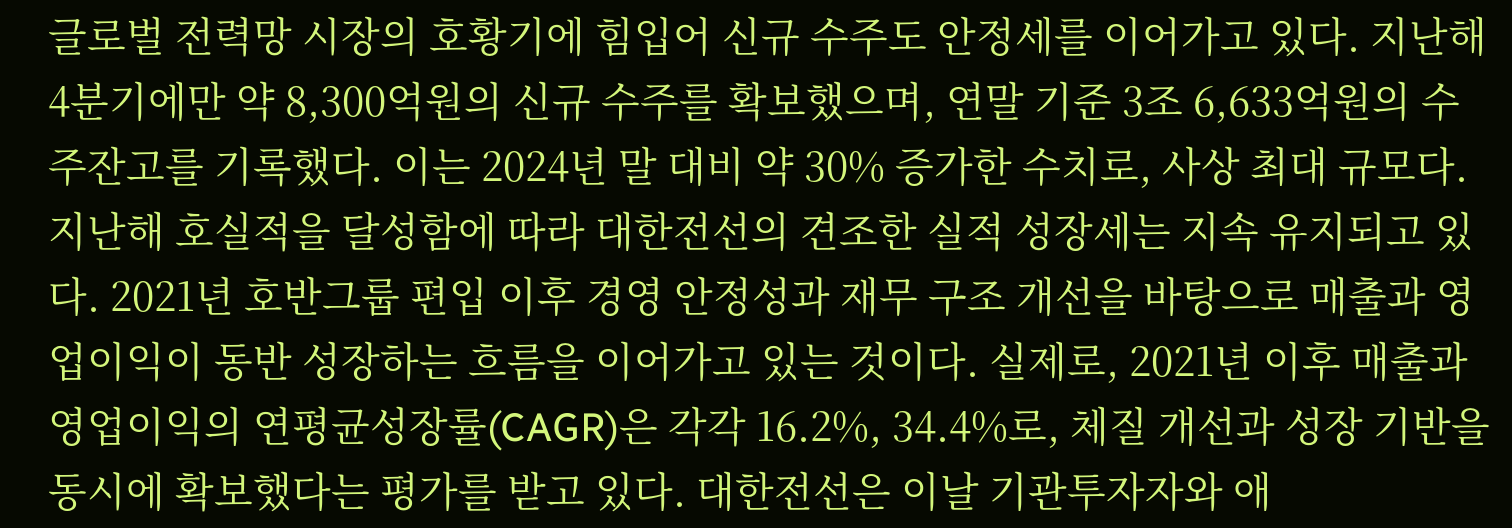글로벌 전력망 시장의 호황기에 힘입어 신규 수주도 안정세를 이어가고 있다. 지난해 4분기에만 약 8,300억원의 신규 수주를 확보했으며, 연말 기준 3조 6,633억원의 수주잔고를 기록했다. 이는 2024년 말 대비 약 30% 증가한 수치로, 사상 최대 규모다. 지난해 호실적을 달성함에 따라 대한전선의 견조한 실적 성장세는 지속 유지되고 있다. 2021년 호반그룹 편입 이후 경영 안정성과 재무 구조 개선을 바탕으로 매출과 영업이익이 동반 성장하는 흐름을 이어가고 있는 것이다. 실제로, 2021년 이후 매출과 영업이익의 연평균성장률(CAGR)은 각각 16.2%, 34.4%로, 체질 개선과 성장 기반을 동시에 확보했다는 평가를 받고 있다. 대한전선은 이날 기관투자자와 애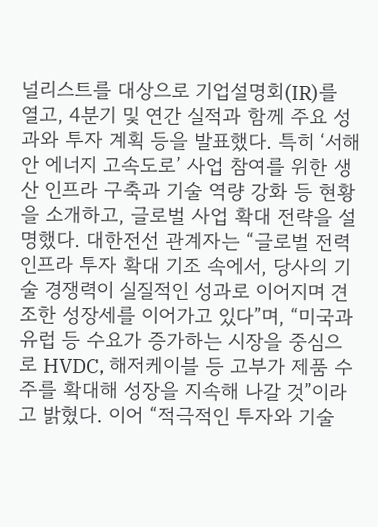널리스트를 대상으로 기업설명회(IR)를 열고, 4분기 및 연간 실적과 함께 주요 성과와 투자 계획 등을 발표했다. 특히 ‘서해안 에너지 고속도로’ 사업 참여를 위한 생산 인프라 구축과 기술 역량 강화 등 현황을 소개하고, 글로벌 사업 확대 전략을 설명했다. 대한전선 관계자는 “글로벌 전력 인프라 투자 확대 기조 속에서, 당사의 기술 경쟁력이 실질적인 성과로 이어지며 견조한 성장세를 이어가고 있다”며, “미국과 유럽 등 수요가 증가하는 시장을 중심으로 HVDC, 해저케이블 등 고부가 제품 수주를 확대해 성장을 지속해 나갈 것”이라고 밝혔다. 이어 “적극적인 투자와 기술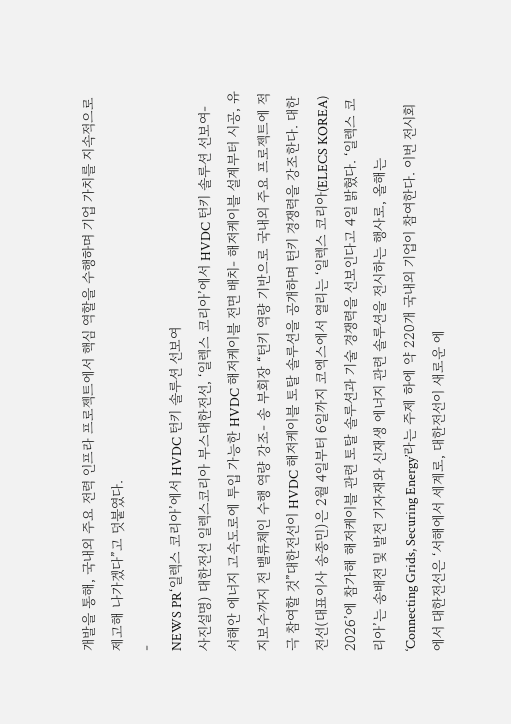개발을 통해, 국내외 주요 전력 인프라 프로젝트에서 핵심 역할을 수행하며 기업 가치를 지속적으로 제고해 나가겠다”고 덧붙였다.
-
NEWS PR‘일렉스 코리아’에서 HVDC 턴키 솔루션 선보여
사진설명) 대한전선 일렉스코리아 부스대한전선, ‘일렉스 코리아’에서 HVDC 턴키 솔루션 선보여- 서해안 에너지 고속도로에 투입 가능한 HVDC 해저케이블 전면 배치- 해저케이블 설계부터 시공, 유지보수까지 전 밸류체인 수행 역량 강조- 송 부회장 “턴키 역량 기반으로 국내외 주요 프로젝트에 적극 참여할 것”대한전선이 HVDC 해저케이블 토탈 솔루션을 공개하며 턴키 경쟁력을 강조한다. 대한전선(대표이사 송종민)은 2월 4일부터 6일까지 코엑스에서 열리는 ‘일렉스 코리아(ELECS KOREA) 2026’에 참가해 해저케이블 관련 토탈 솔루션과 기술 경쟁력을 선보인다고 4일 밝혔다. ‘일렉스 코리아’는 송배전 및 발전 기자재와 신재생 에너지 관련 솔루션을 전시하는 행사로, 올해는 ‘Connecting Grids, Securing Energy’라는 주제 하에 약 220개 국내외 기업이 참여한다. 이번 전시회에서 대한전선은 ‘서해에서 세계로, 대한전선이 새로운 에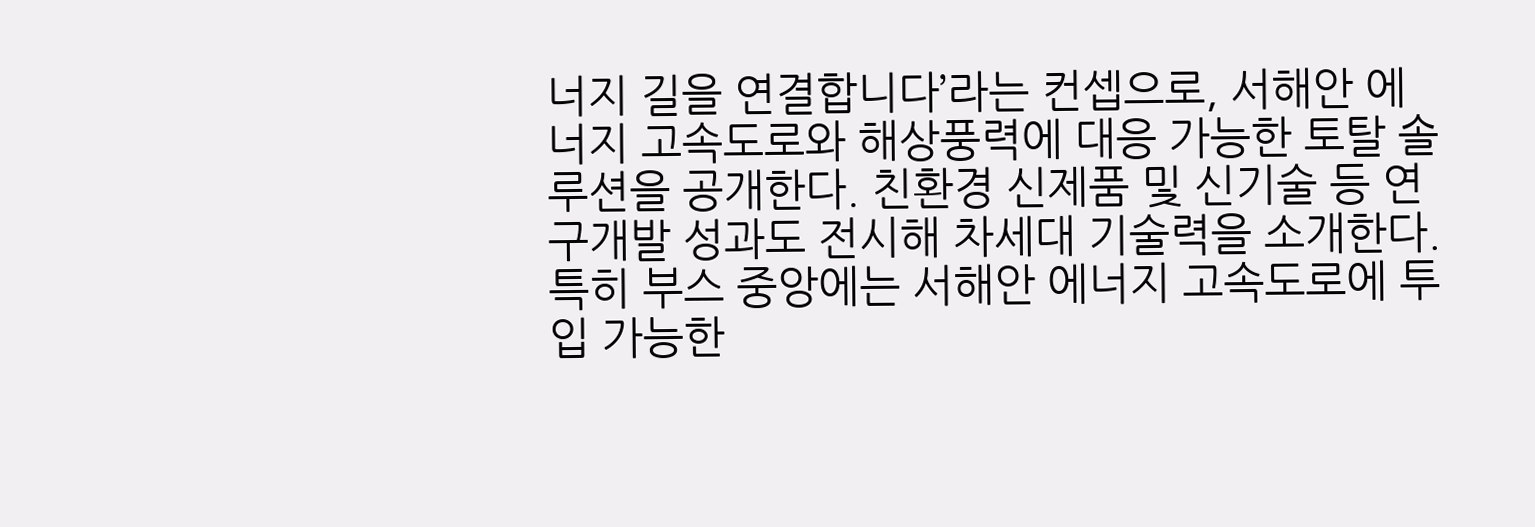너지 길을 연결합니다’라는 컨셉으로, 서해안 에너지 고속도로와 해상풍력에 대응 가능한 토탈 솔루션을 공개한다. 친환경 신제품 및 신기술 등 연구개발 성과도 전시해 차세대 기술력을 소개한다. 특히 부스 중앙에는 서해안 에너지 고속도로에 투입 가능한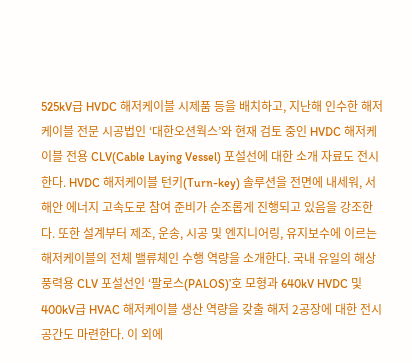525kV급 HVDC 해저케이블 시제품 등을 배치하고, 지난해 인수한 해저케이블 전문 시공법인 ‘대한오션웍스’와 현재 검토 중인 HVDC 해저케이블 전용 CLV(Cable Laying Vessel) 포설선에 대한 소개 자료도 전시한다. HVDC 해저케이블 턴키(Turn-key) 솔루션을 전면에 내세워, 서해안 에너지 고속도로 참여 준비가 순조롭게 진행되고 있음을 강조한다. 또한 설계부터 제조, 운송, 시공 및 엔지니어링, 유지보수에 이르는 해저케이블의 전체 밸류체인 수행 역량을 소개한다. 국내 유일의 해상풍력용 CLV 포설선인 ‘팔로스(PALOS)’호 모형과 640kV HVDC 및 400kV급 HVAC 해저케이블 생산 역량을 갖출 해저 2공장에 대한 전시 공간도 마련한다. 이 외에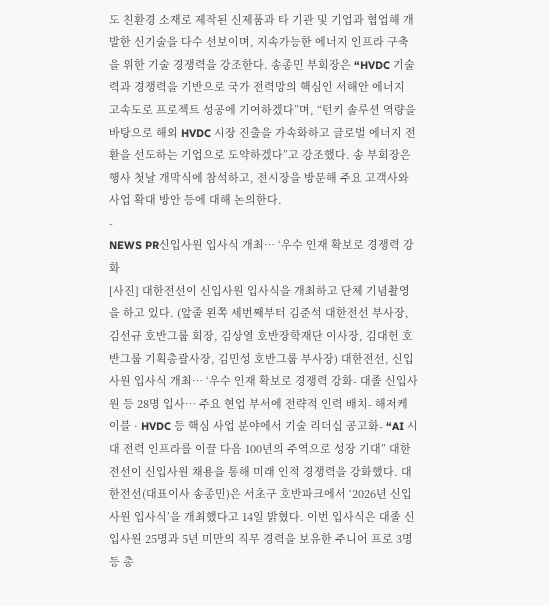도 친환경 소재로 제작된 신제품과 타 기관 및 기업과 협업해 개발한 신기술을 다수 선보이며, 지속가능한 에너지 인프라 구축을 위한 기술 경쟁력을 강조한다. 송종민 부회장은 “HVDC 기술력과 경쟁력을 기반으로 국가 전력망의 핵심인 서해안 에너지 고속도로 프로젝트 성공에 기여하겠다”며, “턴키 솔루션 역량을 바탕으로 해외 HVDC 시장 진출을 가속화하고 글로벌 에너지 전환을 선도하는 기업으로 도약하겠다”고 강조했다. 송 부회장은 행사 첫날 개막식에 참석하고, 전시장을 방문해 주요 고객사와 사업 확대 방안 등에 대해 논의한다.
-
NEWS PR신입사원 입사식 개최… ‘우수 인재 확보로 경쟁력 강화
[사진] 대한전선이 신입사원 입사식을 개최하고 단체 기념촬영을 하고 있다. (앞줄 왼쪽 세번째부터 김준석 대한전선 부사장, 김선규 호반그룹 회장, 김상열 호반장학재단 이사장, 김대헌 호반그룹 기획총괄사장, 김민성 호반그룹 부사장) 대한전선, 신입사원 입사식 개최… ‘우수 인재 확보로 경쟁력 강화- 대졸 신입사원 등 28명 입사… 주요 현업 부서에 전략적 인력 배치- 해저케이블 · HVDC 등 핵심 사업 분야에서 기술 리더십 공고화- “AI 시대 전력 인프라를 이끌 다음 100년의 주역으로 성장 기대” 대한전선이 신입사원 채용을 통해 미래 인적 경쟁력을 강화했다. 대한전선(대표이사 송종민)은 서초구 호반파크에서 ‘2026년 신입사원 입사식’을 개최했다고 14일 밝혔다. 이번 입사식은 대졸 신입사원 25명과 5년 미만의 직무 경력을 보유한 주니어 프로 3명 등 총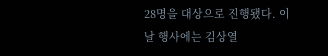28명을 대상으로 진행됐다. 이날 행사에는 김상열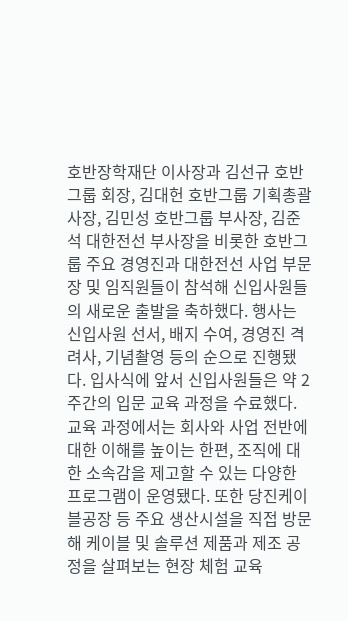호반장학재단 이사장과 김선규 호반그룹 회장, 김대헌 호반그룹 기획총괄사장, 김민성 호반그룹 부사장, 김준석 대한전선 부사장을 비롯한 호반그룹 주요 경영진과 대한전선 사업 부문장 및 임직원들이 참석해 신입사원들의 새로운 출발을 축하했다. 행사는 신입사원 선서, 배지 수여, 경영진 격려사, 기념촬영 등의 순으로 진행됐다. 입사식에 앞서 신입사원들은 약 2주간의 입문 교육 과정을 수료했다. 교육 과정에서는 회사와 사업 전반에 대한 이해를 높이는 한편, 조직에 대한 소속감을 제고할 수 있는 다양한 프로그램이 운영됐다. 또한 당진케이블공장 등 주요 생산시설을 직접 방문해 케이블 및 솔루션 제품과 제조 공정을 살펴보는 현장 체험 교육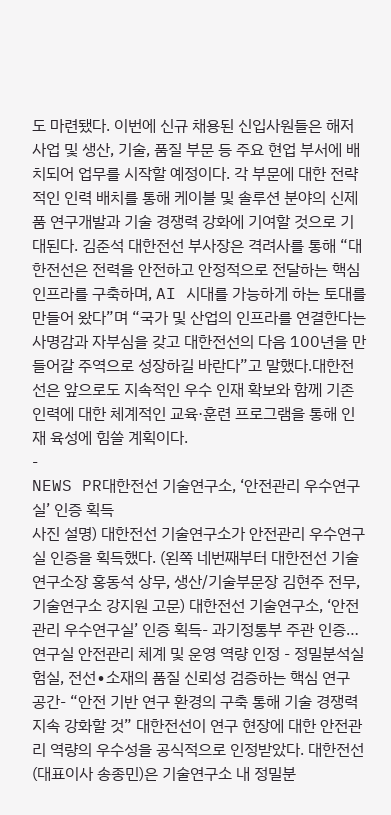도 마련됐다. 이번에 신규 채용된 신입사원들은 해저사업 및 생산, 기술, 품질 부문 등 주요 현업 부서에 배치되어 업무를 시작할 예정이다. 각 부문에 대한 전략적인 인력 배치를 통해 케이블 및 솔루션 분야의 신제품 연구개발과 기술 경쟁력 강화에 기여할 것으로 기대된다. 김준석 대한전선 부사장은 격려사를 통해 “대한전선은 전력을 안전하고 안정적으로 전달하는 핵심 인프라를 구축하며, AI 시대를 가능하게 하는 토대를 만들어 왔다”며 “국가 및 산업의 인프라를 연결한다는 사명감과 자부심을 갖고 대한전선의 다음 100년을 만들어갈 주역으로 성장하길 바란다”고 말했다.대한전선은 앞으로도 지속적인 우수 인재 확보와 함께 기존 인력에 대한 체계적인 교육·훈련 프로그램을 통해 인재 육성에 힘쓸 계획이다.
-
NEWS PR대한전선 기술연구소, ‘안전관리 우수연구실’ 인증 획득
사진 설명) 대한전선 기술연구소가 안전관리 우수연구실 인증을 획득했다. (왼쪽 네번째부터 대한전선 기술연구소장 홍동석 상무, 생산/기술부문장 김현주 전무, 기술연구소 강지원 고문) 대한전선 기술연구소, ‘안전관리 우수연구실’ 인증 획득- 과기정통부 주관 인증… 연구실 안전관리 체계 및 운영 역량 인정 - 정밀분석실험실, 전선∙소재의 품질 신뢰성 검증하는 핵심 연구 공간- “안전 기반 연구 환경의 구축 통해 기술 경쟁력 지속 강화할 것” 대한전선이 연구 현장에 대한 안전관리 역량의 우수성을 공식적으로 인정받았다. 대한전선(대표이사 송종민)은 기술연구소 내 정밀분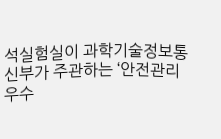석실험실이 과학기술정보통신부가 주관하는 ‘안전관리 우수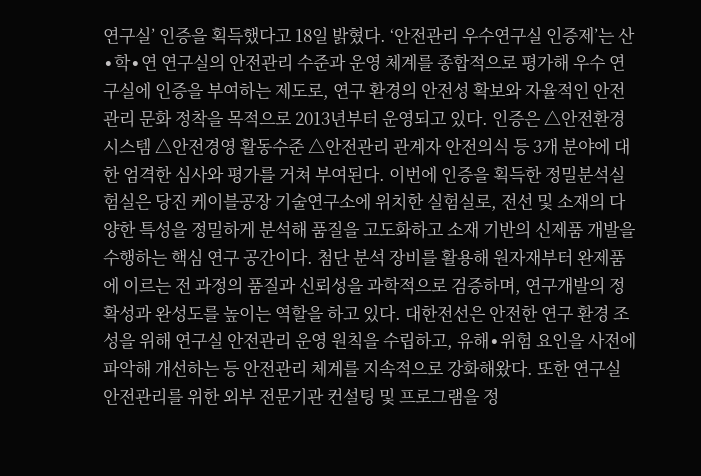연구실’ 인증을 획득했다고 18일 밝혔다. ‘안전관리 우수연구실 인증제’는 산∙학∙연 연구실의 안전관리 수준과 운영 체계를 종합적으로 평가해 우수 연구실에 인증을 부여하는 제도로, 연구 환경의 안전성 확보와 자율적인 안전관리 문화 정착을 목적으로 2013년부터 운영되고 있다. 인증은 △안전환경 시스템 △안전경영 활동수준 △안전관리 관계자 안전의식 등 3개 분야에 대한 엄격한 심사와 평가를 거쳐 부여된다. 이번에 인증을 획득한 정밀분석실험실은 당진 케이블공장 기술연구소에 위치한 실험실로, 전선 및 소재의 다양한 특성을 정밀하게 분석해 품질을 고도화하고 소재 기반의 신제품 개발을 수행하는 핵심 연구 공간이다. 첨단 분석 장비를 활용해 원자재부터 완제품에 이르는 전 과정의 품질과 신뢰성을 과학적으로 검증하며, 연구개발의 정확성과 완성도를 높이는 역할을 하고 있다. 대한전선은 안전한 연구 환경 조성을 위해 연구실 안전관리 운영 원칙을 수립하고, 유해∙위험 요인을 사전에 파악해 개선하는 등 안전관리 체계를 지속적으로 강화해왔다. 또한 연구실 안전관리를 위한 외부 전문기관 컨설팅 및 프로그램을 정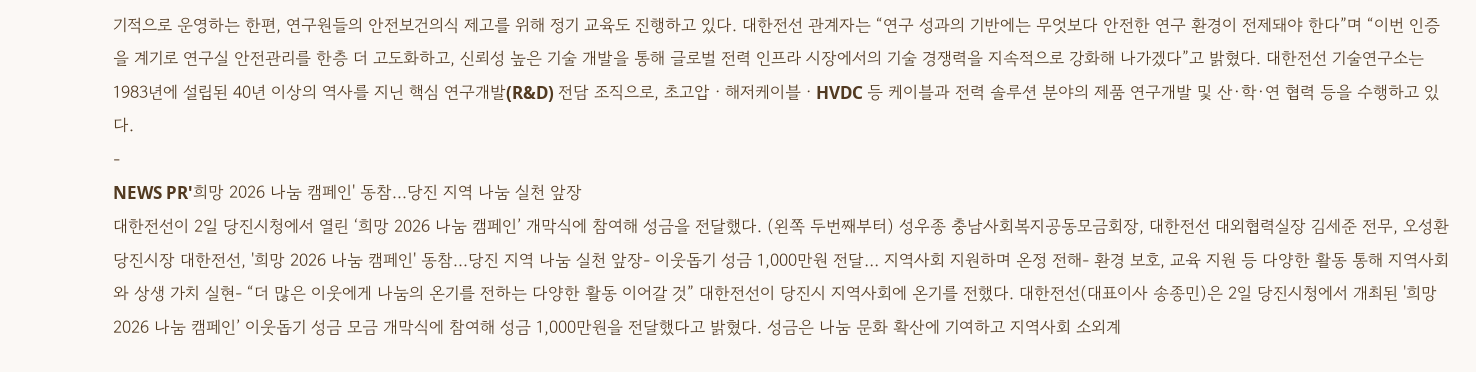기적으로 운영하는 한편, 연구원들의 안전보건의식 제고를 위해 정기 교육도 진행하고 있다. 대한전선 관계자는 “연구 성과의 기반에는 무엇보다 안전한 연구 환경이 전제돼야 한다”며 “이번 인증을 계기로 연구실 안전관리를 한층 더 고도화하고, 신뢰성 높은 기술 개발을 통해 글로벌 전력 인프라 시장에서의 기술 경쟁력을 지속적으로 강화해 나가겠다”고 밝혔다. 대한전선 기술연구소는 1983년에 설립된 40년 이상의 역사를 지닌 핵심 연구개발(R&D) 전담 조직으로, 초고압ㆍ해저케이블ㆍHVDC 등 케이블과 전력 솔루션 분야의 제품 연구개발 및 산∙학∙연 협력 등을 수행하고 있다.
-
NEWS PR'희망 2026 나눔 캠페인' 동참...당진 지역 나눔 실천 앞장
대한전선이 2일 당진시청에서 열린 ‘희망 2026 나눔 캠페인’ 개막식에 참여해 성금을 전달했다. (왼쪽 두번째부터) 성우종 충남사회복지공동모금회장, 대한전선 대외협력실장 김세준 전무, 오성환 당진시장 대한전선, '희망 2026 나눔 캠페인' 동참...당진 지역 나눔 실천 앞장- 이웃돕기 성금 1,000만원 전달… 지역사회 지원하며 온정 전해- 환경 보호, 교육 지원 등 다양한 활동 통해 지역사회와 상생 가치 실현- “더 많은 이웃에게 나눔의 온기를 전하는 다양한 활동 이어갈 것” 대한전선이 당진시 지역사회에 온기를 전했다. 대한전선(대표이사 송종민)은 2일 당진시청에서 개최된 '희망 2026 나눔 캠페인’ 이웃돕기 성금 모금 개막식에 참여해 성금 1,000만원을 전달했다고 밝혔다. 성금은 나눔 문화 확산에 기여하고 지역사회 소외계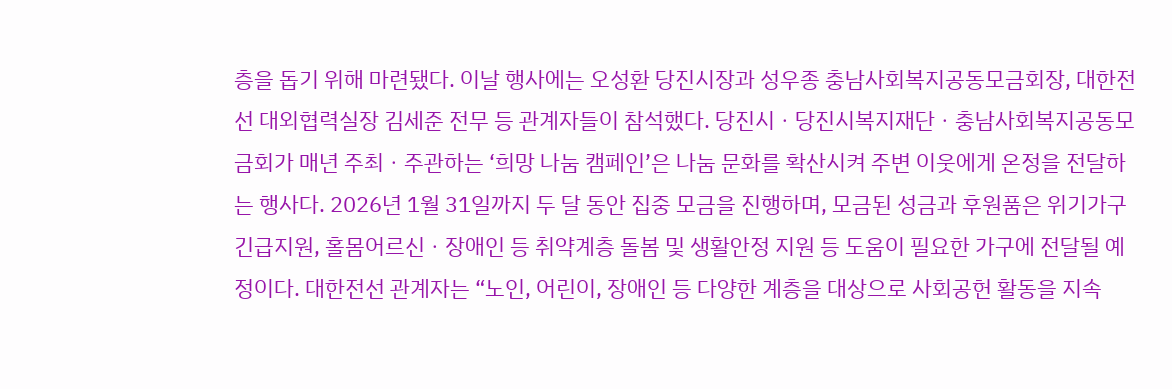층을 돕기 위해 마련됐다. 이날 행사에는 오성환 당진시장과 성우종 충남사회복지공동모금회장, 대한전선 대외협력실장 김세준 전무 등 관계자들이 참석했다. 당진시ㆍ당진시복지재단ㆍ충남사회복지공동모금회가 매년 주최ㆍ주관하는 ‘희망 나눔 캠페인’은 나눔 문화를 확산시켜 주변 이웃에게 온정을 전달하는 행사다. 2026년 1월 31일까지 두 달 동안 집중 모금을 진행하며, 모금된 성금과 후원품은 위기가구 긴급지원, 홀몸어르신ㆍ장애인 등 취약계층 돌봄 및 생활안정 지원 등 도움이 필요한 가구에 전달될 예정이다. 대한전선 관계자는 “노인, 어린이, 장애인 등 다양한 계층을 대상으로 사회공헌 활동을 지속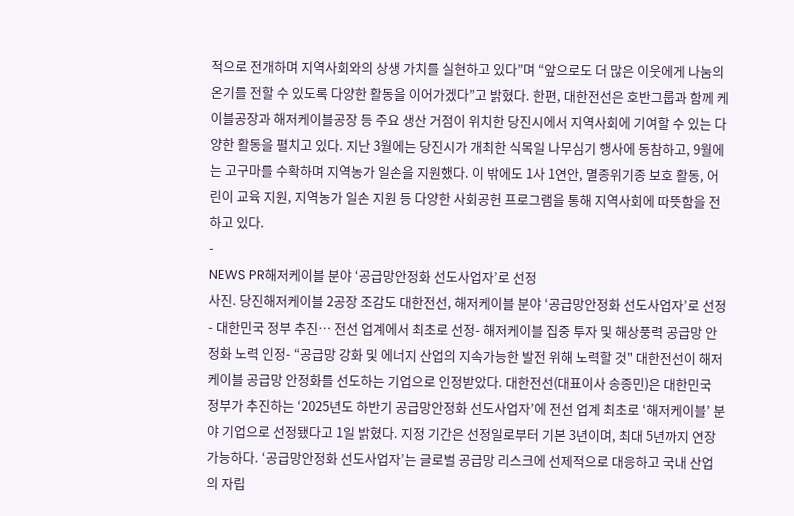적으로 전개하며 지역사회와의 상생 가치를 실현하고 있다”며 “앞으로도 더 많은 이웃에게 나눔의 온기를 전할 수 있도록 다양한 활동을 이어가겠다”고 밝혔다. 한편, 대한전선은 호반그룹과 함께 케이블공장과 해저케이블공장 등 주요 생산 거점이 위치한 당진시에서 지역사회에 기여할 수 있는 다양한 활동을 펼치고 있다. 지난 3월에는 당진시가 개최한 식목일 나무심기 행사에 동참하고, 9월에는 고구마를 수확하며 지역농가 일손을 지원했다. 이 밖에도 1사 1연안, 멸종위기종 보호 활동, 어린이 교육 지원, 지역농가 일손 지원 등 다양한 사회공헌 프로그램을 통해 지역사회에 따뜻함을 전하고 있다.
-
NEWS PR해저케이블 분야 ‘공급망안정화 선도사업자’로 선정
사진. 당진해저케이블 2공장 조감도 대한전선, 해저케이블 분야 ‘공급망안정화 선도사업자’로 선정- 대한민국 정부 추진… 전선 업계에서 최초로 선정- 해저케이블 집중 투자 및 해상풍력 공급망 안정화 노력 인정- “공급망 강화 및 에너지 산업의 지속가능한 발전 위해 노력할 것" 대한전선이 해저케이블 공급망 안정화를 선도하는 기업으로 인정받았다. 대한전선(대표이사 송종민)은 대한민국 정부가 추진하는 ‘2025년도 하반기 공급망안정화 선도사업자’에 전선 업계 최초로 ‘해저케이블’ 분야 기업으로 선정됐다고 1일 밝혔다. 지정 기간은 선정일로부터 기본 3년이며, 최대 5년까지 연장 가능하다. ‘공급망안정화 선도사업자’는 글로벌 공급망 리스크에 선제적으로 대응하고 국내 산업의 자립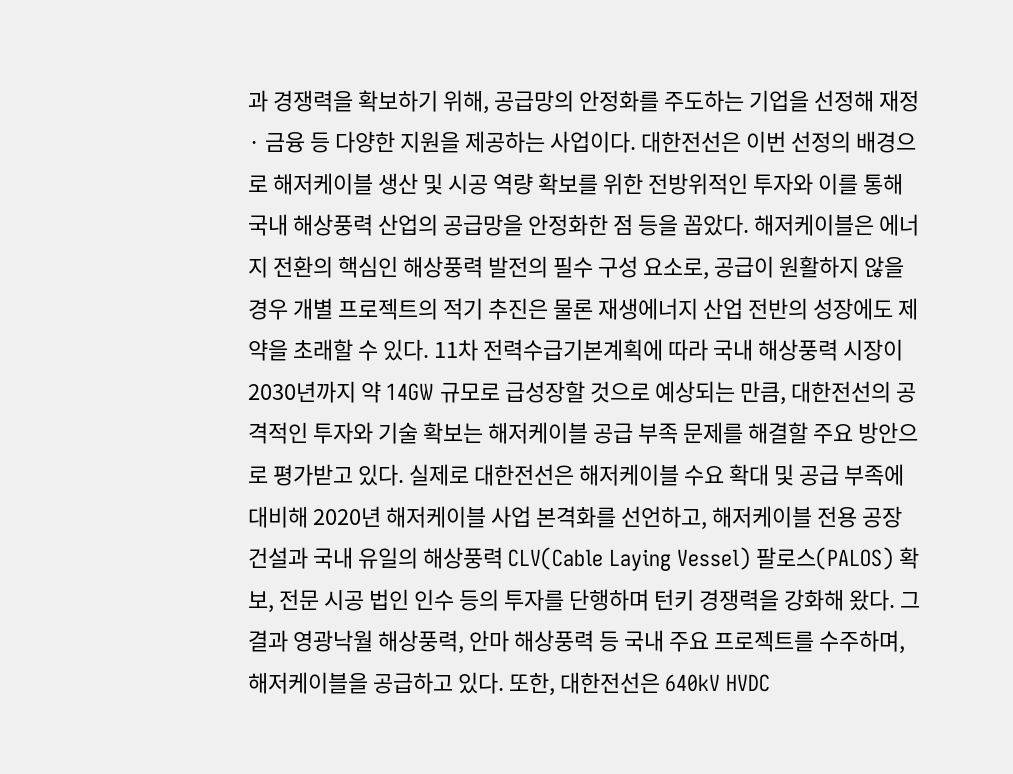과 경쟁력을 확보하기 위해, 공급망의 안정화를 주도하는 기업을 선정해 재정 · 금융 등 다양한 지원을 제공하는 사업이다. 대한전선은 이번 선정의 배경으로 해저케이블 생산 및 시공 역량 확보를 위한 전방위적인 투자와 이를 통해 국내 해상풍력 산업의 공급망을 안정화한 점 등을 꼽았다. 해저케이블은 에너지 전환의 핵심인 해상풍력 발전의 필수 구성 요소로, 공급이 원활하지 않을 경우 개별 프로젝트의 적기 추진은 물론 재생에너지 산업 전반의 성장에도 제약을 초래할 수 있다. 11차 전력수급기본계획에 따라 국내 해상풍력 시장이 2030년까지 약 14GW 규모로 급성장할 것으로 예상되는 만큼, 대한전선의 공격적인 투자와 기술 확보는 해저케이블 공급 부족 문제를 해결할 주요 방안으로 평가받고 있다. 실제로 대한전선은 해저케이블 수요 확대 및 공급 부족에 대비해 2020년 해저케이블 사업 본격화를 선언하고, 해저케이블 전용 공장 건설과 국내 유일의 해상풍력 CLV(Cable Laying Vessel) 팔로스(PALOS) 확보, 전문 시공 법인 인수 등의 투자를 단행하며 턴키 경쟁력을 강화해 왔다. 그 결과 영광낙월 해상풍력, 안마 해상풍력 등 국내 주요 프로젝트를 수주하며, 해저케이블을 공급하고 있다. 또한, 대한전선은 640kV HVDC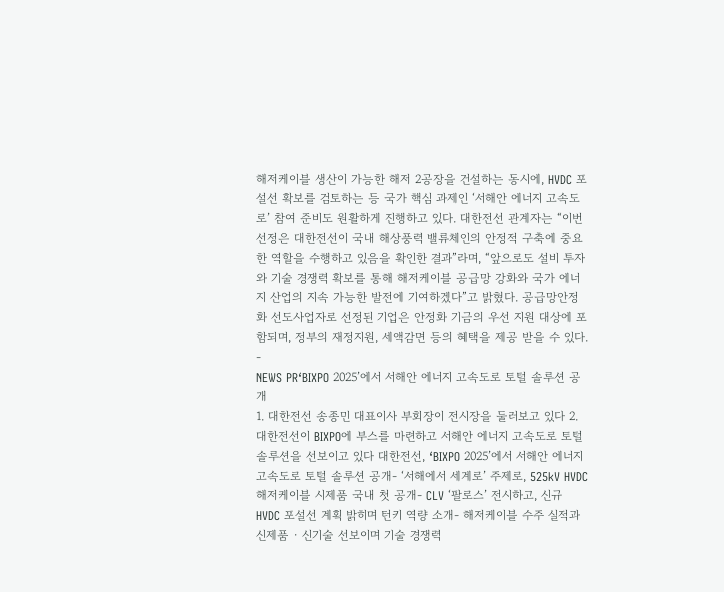해저케이블 생산이 가능한 해저 2공장을 건설하는 동시에, HVDC 포설선 확보를 검토하는 등 국가 핵심 과제인 ‘서해안 에너지 고속도로’ 참여 준비도 원활하게 진행하고 있다. 대한전선 관계자는 “이번 선정은 대한전선이 국내 해상풍력 밸류체인의 안정적 구축에 중요한 역할을 수행하고 있음을 확인한 결과”라며, “앞으로도 설비 투자와 기술 경쟁력 확보를 통해 해저케이블 공급망 강화와 국가 에너지 산업의 지속 가능한 발전에 기여하겠다”고 밝혔다. 공급망안정화 선도사업자로 선정된 기업은 안정화 기금의 우선 지원 대상에 포함되며, 정부의 재정지원, 세액감면 등의 혜택을 제공 받을 수 있다.
-
NEWS PR‘BIXPO 2025’에서 서해안 에너지 고속도로 토털 솔루션 공개
1. 대한전선 송종민 대표이사 부회장이 전시장을 둘러보고 있다 2. 대한전선이 BIXPO에 부스를 마련하고 서해안 에너지 고속도로 토털 솔루션을 선보이고 있다 대한전선, ‘BIXPO 2025’에서 서해안 에너지 고속도로 토털 솔루션 공개- ‘서해에서 세계로’ 주제로, 525kV HVDC 해저케이블 시제품 국내 첫 공개- CLV ‘팔로스’ 전시하고, 신규 HVDC 포설선 계획 밝히며 턴키 역량 소개- 해저케이블 수주 실적과 신제품 · 신기술 선보이며 기술 경쟁력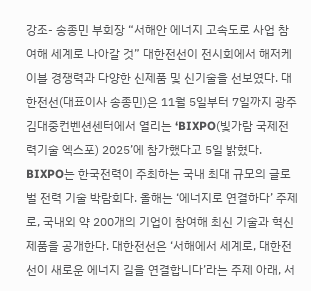강조- 송종민 부회장 “서해안 에너지 고속도로 사업 참여해 세계로 나아갈 것” 대한전선이 전시회에서 해저케이블 경쟁력과 다양한 신제품 및 신기술을 선보였다. 대한전선(대표이사 송종민)은 11월 5일부터 7일까지 광주 김대중컨벤션센터에서 열리는 ‘BIXPO(빛가람 국제전력기술 엑스포) 2025’에 참가했다고 5일 밝혔다. BIXPO는 한국전력이 주최하는 국내 최대 규모의 글로벌 전력 기술 박람회다. 올해는 ‘에너지로 연결하다’ 주제로, 국내외 약 200개의 기업이 참여해 최신 기술과 혁신 제품을 공개한다. 대한전선은 ‘서해에서 세계로, 대한전선이 새로운 에너지 길을 연결합니다’라는 주제 아래, 서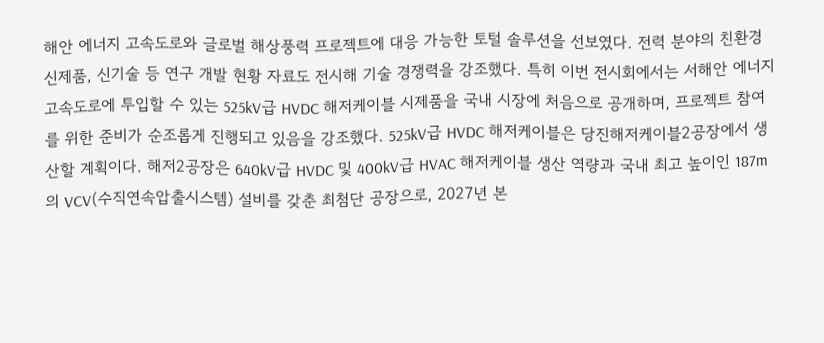해안 에너지 고속도로와 글로벌 해상풍력 프로젝트에 대응 가능한 토털 솔루션을 선보였다. 전력 분야의 친환경 신제품, 신기술 등 연구 개발 현황 자료도 전시해 기술 경쟁력을 강조했다. 특히 이번 전시회에서는 서해안 에너지 고속도로에 투입할 수 있는 525kV급 HVDC 해저케이블 시제품을 국내 시장에 처음으로 공개하며, 프로젝트 참여를 위한 준비가 순조롭게 진행되고 있음을 강조했다. 525kV급 HVDC 해저케이블은 당진해저케이블2공장에서 생산할 계획이다. 해저2공장은 640kV급 HVDC 및 400kV급 HVAC 해저케이블 생산 역량과 국내 최고 높이인 187m의 VCV(수직연속압출시스템) 설비를 갖춘 최첨단 공장으로, 2027년 본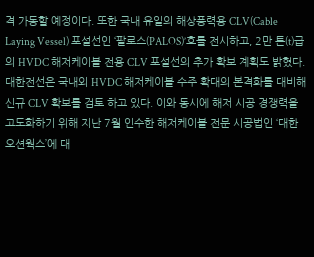격 가동할 예정이다. 또한 국내 유일의 해상풍력용 CLV(Cable Laying Vessel) 포설선인 ‘팔로스(PALOS)’호를 전시하고, 2만 톤(t)급의 HVDC 해저케이블 전용 CLV 포설선의 추가 확보 계획도 밝혔다. 대한전선은 국내외 HVDC 해저케이블 수주 확대의 본격화를 대비해 신규 CLV 확보를 검토 하고 있다. 이와 동시에 해저 시공 경쟁력을 고도화하기 위해 지난 7월 인수한 해저케이블 전문 시공법인 ‘대한오션웍스’에 대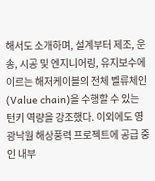해서도 소개하며, 설계부터 제조, 운송, 시공 및 엔지니어링, 유지보수에 이르는 해저케이블의 전체 벨류체인(Value chain)을 수행할 수 있는 턴키 역량을 강조했다. 이외에도 영광낙월 해상풍력 프로젝트에 공급 중인 내부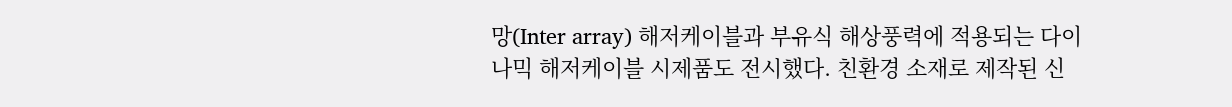망(Inter array) 해저케이블과 부유식 해상풍력에 적용되는 다이나믹 해저케이블 시제품도 전시했다. 친환경 소재로 제작된 신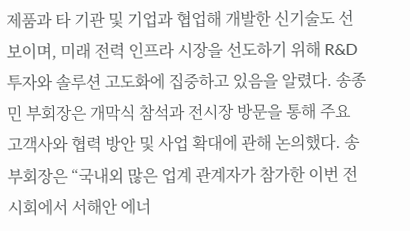제품과 타 기관 및 기업과 협업해 개발한 신기술도 선보이며, 미래 전력 인프라 시장을 선도하기 위해 R&D 투자와 솔루션 고도화에 집중하고 있음을 알렸다. 송종민 부회장은 개막식 참석과 전시장 방문을 통해 주요 고객사와 협력 방안 및 사업 확대에 관해 논의했다. 송 부회장은 “국내외 많은 업계 관계자가 참가한 이번 전시회에서 서해안 에너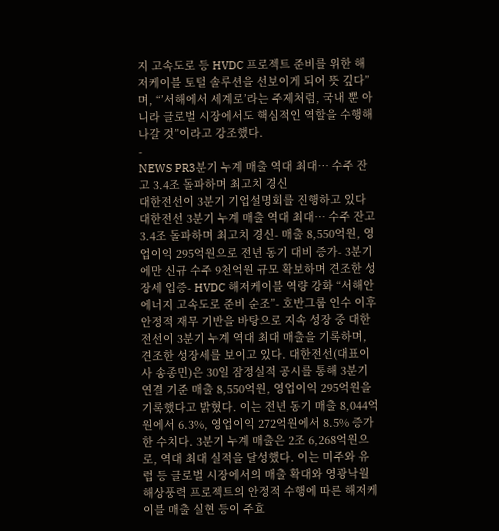지 고속도로 등 HVDC 프로젝트 준비를 위한 해저케이블 토털 솔루션을 선보이게 되어 뜻 깊다”며, “’서해에서 세계로’라는 주제처럼, 국내 뿐 아니라 글로벌 시장에서도 핵심적인 역할을 수행해 나갈 것”이라고 강조했다.
-
NEWS PR3분기 누계 매출 역대 최대… 수주 잔고 3.4조 돌파하며 최고치 경신
대한전선이 3분기 기업설명회를 진행하고 있다대한전선 3분기 누계 매출 역대 최대… 수주 잔고 3.4조 돌파하며 최고치 경신- 매출 8,550억원, 영업이익 295억원으로 전년 동기 대비 증가- 3분기에만 신규 수주 9천억원 규모 확보하며 견조한 성장세 입증- HVDC 해저케이블 역량 강화 “서해안 에너지 고속도로 준비 순조”- 호반그룹 인수 이후 안정적 재무 기반을 바탕으로 지속 성장 중 대한전선이 3분기 누계 역대 최대 매출을 기록하며, 견조한 성장세를 보이고 있다. 대한전선(대표이사 송종민)은 30일 잠정실적 공시를 통해 3분기 연결 기준 매출 8,550억원, 영업이익 295억원을 기록했다고 밝혔다. 이는 전년 동기 매출 8,044억원에서 6.3%, 영업이익 272억원에서 8.5% 증가한 수치다. 3분기 누계 매출은 2조 6,268억원으로, 역대 최대 실적을 달성했다. 이는 미주와 유럽 등 글로벌 시장에서의 매출 확대와 영광낙월 해상풍력 프로젝트의 안정적 수행에 따른 해저케이블 매출 실현 등이 주효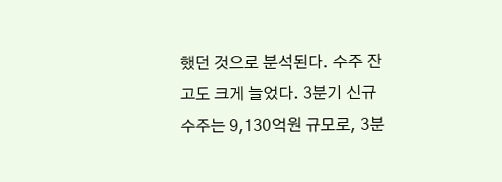했던 것으로 분석된다. 수주 잔고도 크게 늘었다. 3분기 신규 수주는 9,130억원 규모로, 3분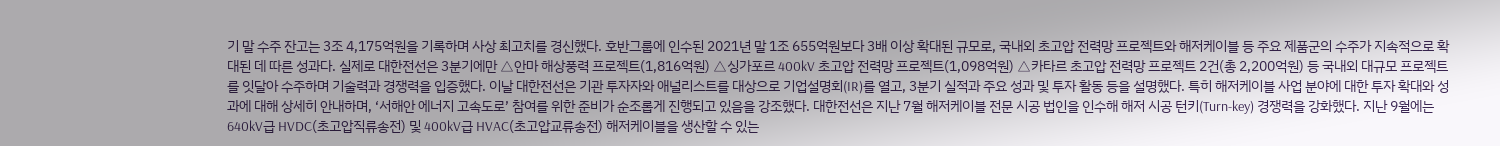기 말 수주 잔고는 3조 4,175억원을 기록하며 사상 최고치를 경신했다. 호반그룹에 인수된 2021년 말 1조 655억원보다 3배 이상 확대된 규모로, 국내외 초고압 전력망 프로젝트와 해저케이블 등 주요 제품군의 수주가 지속적으로 확대된 데 따른 성과다. 실제로 대한전선은 3분기에만 △안마 해상풍력 프로젝트(1,816억원) △싱가포르 400kV 초고압 전력망 프로젝트(1,098억원) △카타르 초고압 전력망 프로젝트 2건(총 2,200억원) 등 국내외 대규모 프로젝트를 잇달아 수주하며 기술력과 경쟁력을 입증했다. 이날 대한전선은 기관 투자자와 애널리스트를 대상으로 기업설명회(IR)를 열고, 3분기 실적과 주요 성과 및 투자 활동 등을 설명했다. 특히 해저케이블 사업 분야에 대한 투자 확대와 성과에 대해 상세히 안내하며, ‘서해안 에너지 고속도로’ 참여를 위한 준비가 순조롭게 진행되고 있음을 강조했다. 대한전선은 지난 7월 해저케이블 전문 시공 법인을 인수해 해저 시공 턴키(Turn-key) 경쟁력을 강화했다. 지난 9월에는 640kV급 HVDC(초고압직류송전) 및 400kV급 HVAC(초고압교류송전) 해저케이블을 생산할 수 있는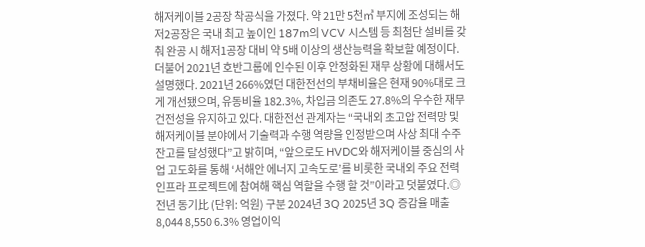해저케이블 2공장 착공식을 가졌다. 약 21만 5천㎡ 부지에 조성되는 해저2공장은 국내 최고 높이인 187m의 VCV 시스템 등 최첨단 설비를 갖춰 완공 시 해저1공장 대비 약 5배 이상의 생산능력을 확보할 예정이다. 더불어 2021년 호반그룹에 인수된 이후 안정화된 재무 상황에 대해서도 설명했다. 2021년 266%였던 대한전선의 부채비율은 현재 90%대로 크게 개선됐으며, 유동비율 182.3%, 차입금 의존도 27.8%의 우수한 재무 건전성을 유지하고 있다. 대한전선 관계자는 “국내외 초고압 전력망 및 해저케이블 분야에서 기술력과 수행 역량을 인정받으며 사상 최대 수주 잔고를 달성했다”고 밝히며, “앞으로도 HVDC와 해저케이블 중심의 사업 고도화를 통해 ‘서해안 에너지 고속도로’를 비롯한 국내외 주요 전력 인프라 프로젝트에 참여해 핵심 역할을 수행 할 것”이라고 덧붙였다.◎ 전년 동기比 (단위: 억원) 구분 2024년 3Q 2025년 3Q 증감율 매출 8,044 8,550 6.3% 영업이익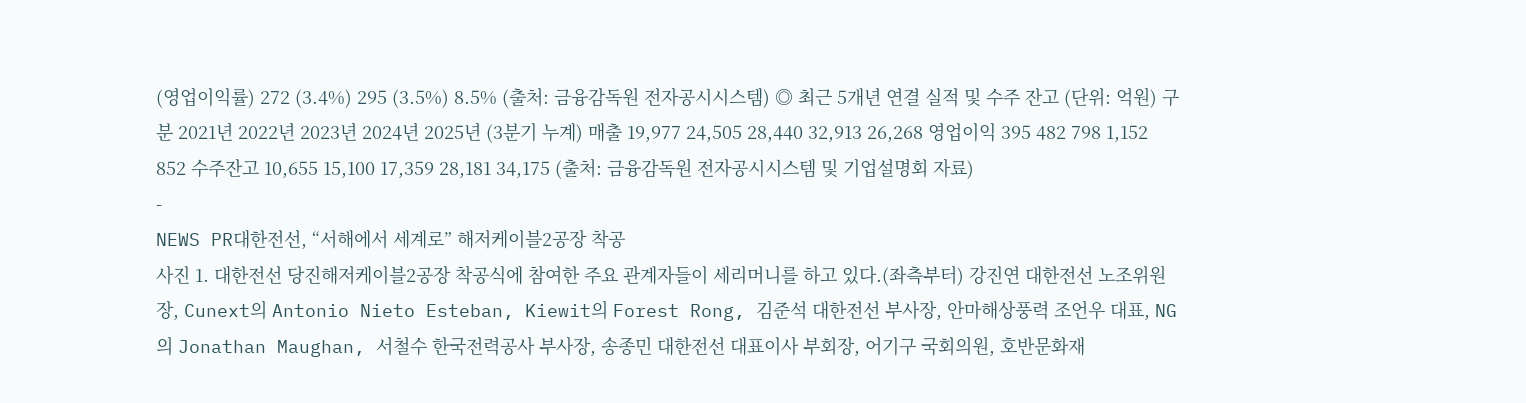(영업이익률) 272 (3.4%) 295 (3.5%) 8.5% (출처: 금융감독원 전자공시시스템) ◎ 최근 5개년 연결 실적 및 수주 잔고 (단위: 억원) 구분 2021년 2022년 2023년 2024년 2025년 (3분기 누계) 매출 19,977 24,505 28,440 32,913 26,268 영업이익 395 482 798 1,152 852 수주잔고 10,655 15,100 17,359 28,181 34,175 (출처: 금융감독원 전자공시시스템 및 기업설명회 자료)
-
NEWS PR대한전선, “서해에서 세계로” 해저케이블2공장 착공
사진 1. 대한전선 당진해저케이블2공장 착공식에 참여한 주요 관계자들이 세리머니를 하고 있다.(좌측부터) 강진연 대한전선 노조위원장, Cunext의 Antonio Nieto Esteban, Kiewit의 Forest Rong, 김준석 대한전선 부사장, 안마해상풍력 조언우 대표, NG의 Jonathan Maughan, 서철수 한국전력공사 부사장, 송종민 대한전선 대표이사 부회장, 어기구 국회의원, 호반문화재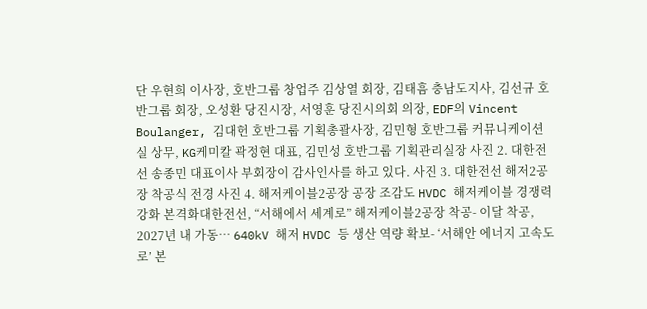단 우현희 이사장, 호반그룹 창업주 김상열 회장, 김태흠 충남도지사, 김선규 호반그룹 회장, 오성환 당진시장, 서영훈 당진시의회 의장, EDF의 Vincent Boulanger, 김대헌 호반그룹 기획총괄사장, 김민형 호반그룹 커뮤니케이션실 상무, KG케미칼 곽정현 대표, 김민성 호반그룹 기획관리실장 사진 2. 대한전선 송종민 대표이사 부회장이 감사인사를 하고 있다. 사진 3. 대한전선 해저2공장 착공식 전경 사진 4. 해저케이블2공장 공장 조감도 HVDC 해저케이블 경쟁력 강화 본격화대한전선, “서해에서 세계로” 해저케이블2공장 착공- 이달 착공, 2027년 내 가동… 640kV 해저 HVDC 등 생산 역량 확보- ‘서해안 에너지 고속도로’ 본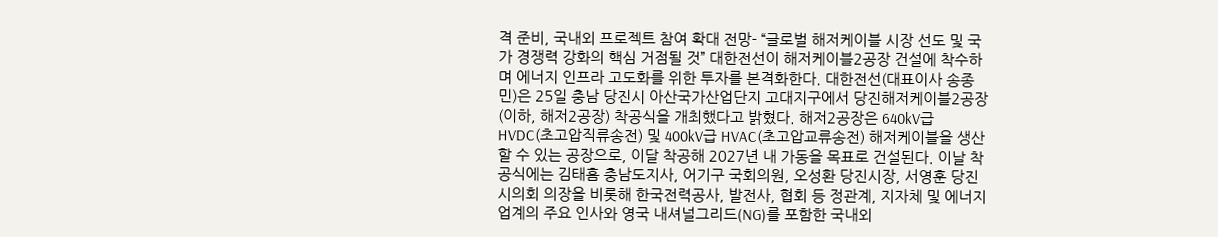격 준비, 국내외 프로젝트 참여 확대 전망- “글로벌 해저케이블 시장 선도 및 국가 경쟁력 강화의 핵심 거점될 것” 대한전선이 해저케이블2공장 건설에 착수하며 에너지 인프라 고도화를 위한 투자를 본격화한다. 대한전선(대표이사 송종민)은 25일 충남 당진시 아산국가산업단지 고대지구에서 당진해저케이블2공장(이하, 해저2공장) 착공식을 개최했다고 밝혔다. 해저2공장은 640kV급 HVDC(초고압직류송전) 및 400kV급 HVAC(초고압교류송전) 해저케이블을 생산할 수 있는 공장으로, 이달 착공해 2027년 내 가동을 목표로 건설된다. 이날 착공식에는 김태흠 충남도지사, 어기구 국회의원, 오성환 당진시장, 서영훈 당진시의회 의장을 비롯해 한국전력공사, 발전사, 협회 등 정관계, 지자체 및 에너지 업계의 주요 인사와 영국 내셔널그리드(NG)를 포함한 국내외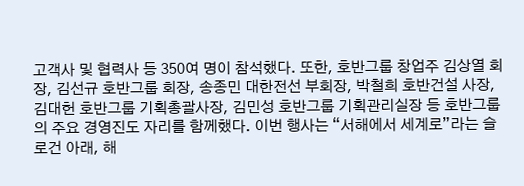고객사 및 협력사 등 350여 명이 참석했다. 또한, 호반그룹 창업주 김상열 회장, 김선규 호반그룹 회장, 송종민 대한전선 부회장, 박철희 호반건설 사장, 김대헌 호반그룹 기획총괄사장, 김민성 호반그룹 기획관리실장 등 호반그룹의 주요 경영진도 자리를 함께했다. 이번 행사는 “서해에서 세계로”라는 슬로건 아래, 해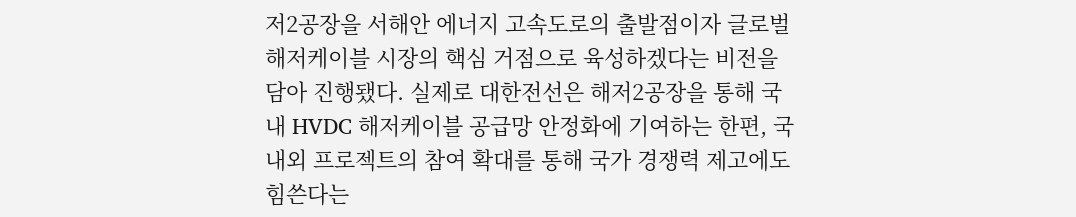저2공장을 서해안 에너지 고속도로의 출발점이자 글로벌 해저케이블 시장의 핵심 거점으로 육성하겠다는 비전을 담아 진행됐다. 실제로 대한전선은 해저2공장을 통해 국내 HVDC 해저케이블 공급망 안정화에 기여하는 한편, 국내외 프로젝트의 참여 확대를 통해 국가 경쟁력 제고에도 힘쓴다는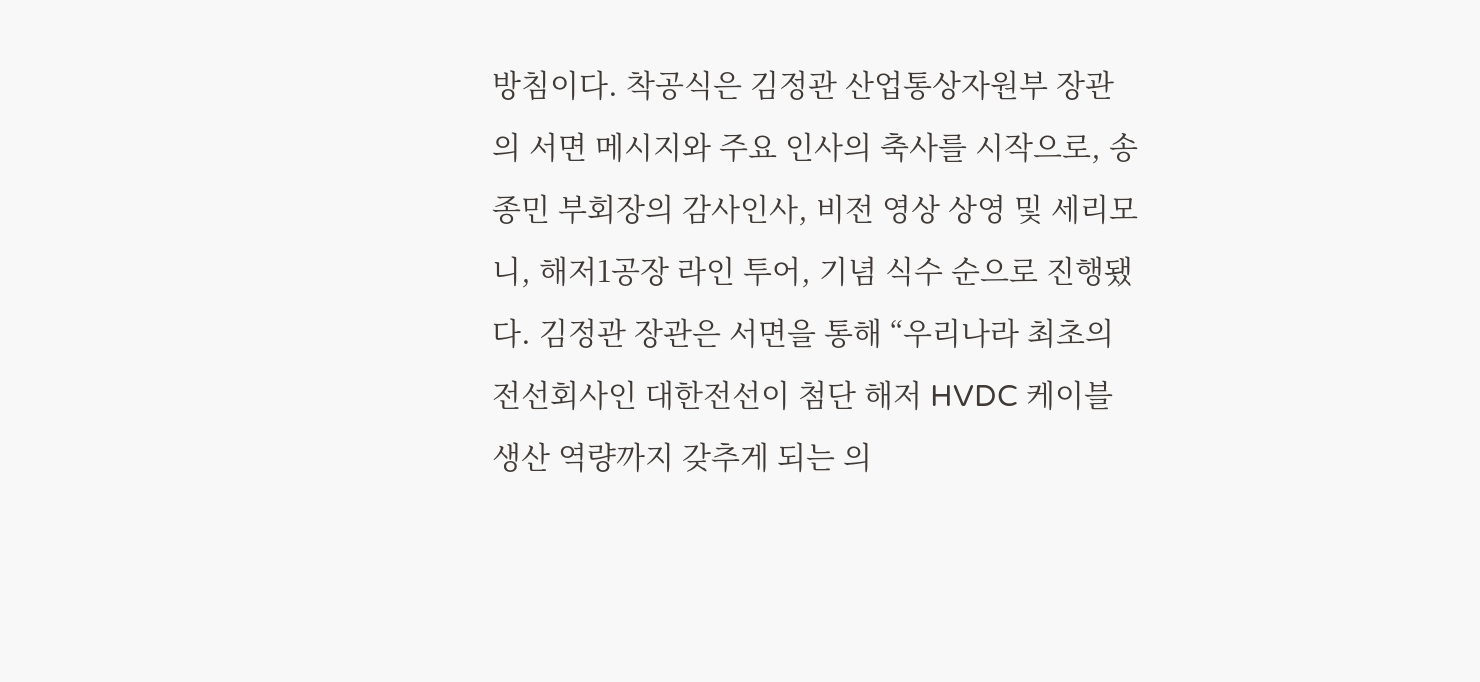방침이다. 착공식은 김정관 산업통상자원부 장관의 서면 메시지와 주요 인사의 축사를 시작으로, 송종민 부회장의 감사인사, 비전 영상 상영 및 세리모니, 해저1공장 라인 투어, 기념 식수 순으로 진행됐다. 김정관 장관은 서면을 통해 “우리나라 최초의 전선회사인 대한전선이 첨단 해저 HVDC 케이블 생산 역량까지 갖추게 되는 의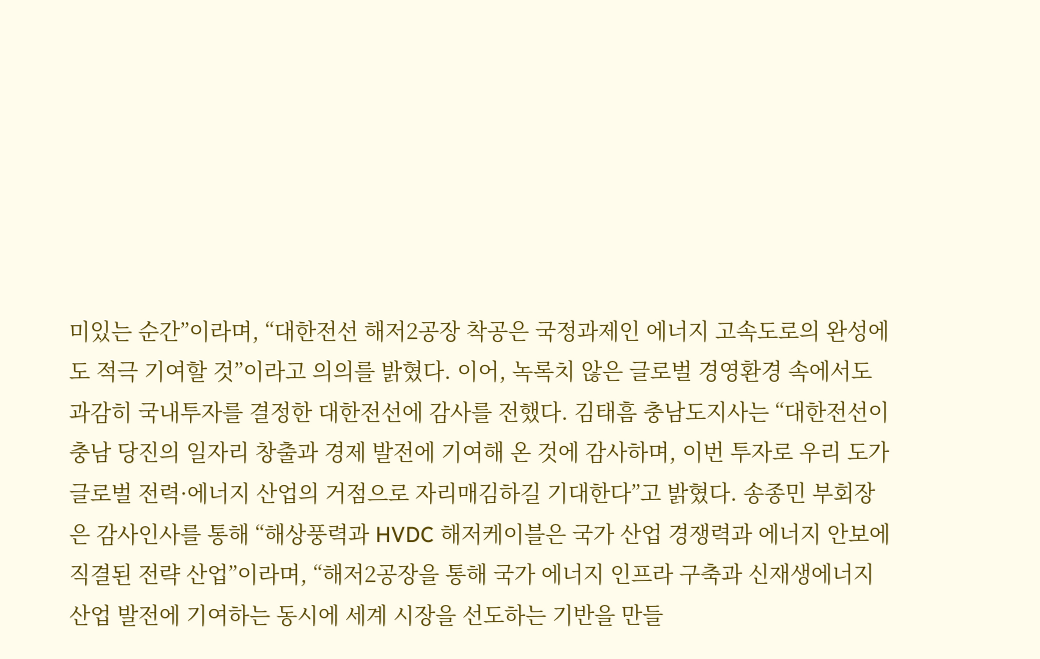미있는 순간”이라며, “대한전선 해저2공장 착공은 국정과제인 에너지 고속도로의 완성에도 적극 기여할 것”이라고 의의를 밝혔다. 이어, 녹록치 않은 글로벌 경영환경 속에서도 과감히 국내투자를 결정한 대한전선에 감사를 전했다. 김태흠 충남도지사는 “대한전선이 충남 당진의 일자리 창출과 경제 발전에 기여해 온 것에 감사하며, 이번 투자로 우리 도가 글로벌 전력·에너지 산업의 거점으로 자리매김하길 기대한다”고 밝혔다. 송종민 부회장은 감사인사를 통해 “해상풍력과 HVDC 해저케이블은 국가 산업 경쟁력과 에너지 안보에 직결된 전략 산업”이라며, “해저2공장을 통해 국가 에너지 인프라 구축과 신재생에너지 산업 발전에 기여하는 동시에 세계 시장을 선도하는 기반을 만들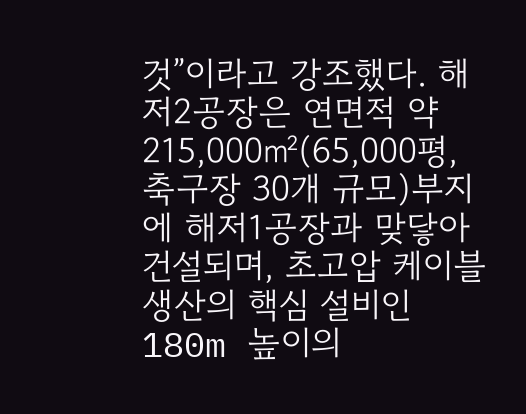것”이라고 강조했다. 해저2공장은 연면적 약 215,000㎡(65,000평, 축구장 30개 규모)부지에 해저1공장과 맞닿아 건설되며, 초고압 케이블 생산의 핵심 설비인 180m 높이의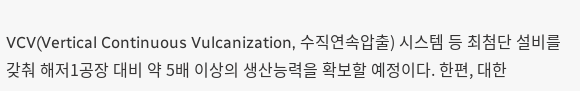VCV(Vertical Continuous Vulcanization, 수직연속압출) 시스템 등 최첨단 설비를 갖춰 해저1공장 대비 약 5배 이상의 생산능력을 확보할 예정이다. 한편, 대한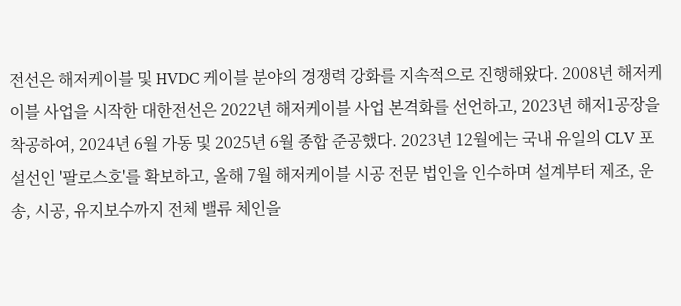전선은 해저케이블 및 HVDC 케이블 분야의 경쟁력 강화를 지속적으로 진행해왔다. 2008년 해저케이블 사업을 시작한 대한전선은 2022년 해저케이블 사업 본격화를 선언하고, 2023년 해저1공장을 착공하여, 2024년 6월 가동 및 2025년 6월 종합 준공했다. 2023년 12월에는 국내 유일의 CLV 포설선인 '팔로스호'를 확보하고, 올해 7월 해저케이블 시공 전문 법인을 인수하며 설계부터 제조, 운송, 시공, 유지보수까지 전체 밸류 체인을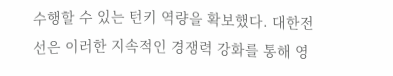수행할 수 있는 턴키 역량을 확보했다. 대한전선은 이러한 지속적인 경쟁력 강화를 통해 영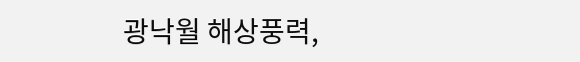광낙월 해상풍력,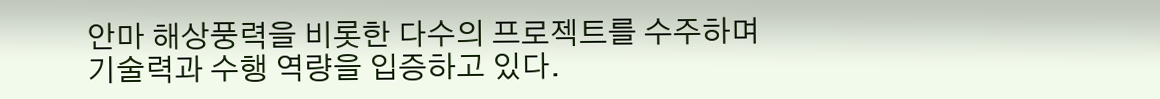안마 해상풍력을 비롯한 다수의 프로젝트를 수주하며 기술력과 수행 역량을 입증하고 있다.